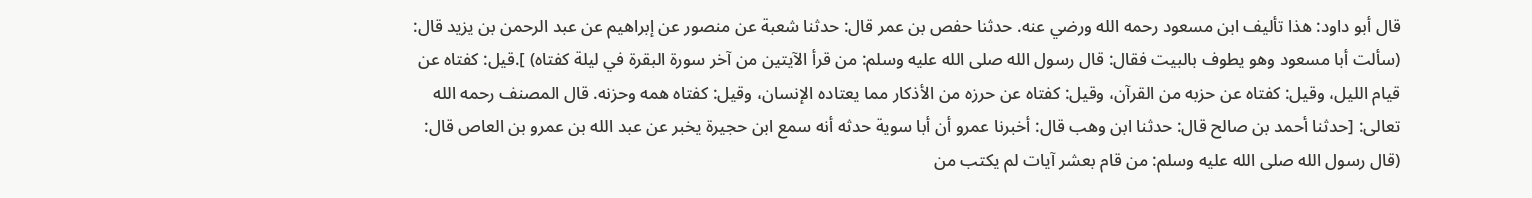قال أبو داود: هذا تأليف ابن مسعود رحمه الله ورضي عنه. حدثنا حفص بن عمر قال: حدثنا شعبة عن منصور عن إبراهيم عن عبد الرحمن بن يزيد قال: (سألت أبا مسعود وهو يطوف بالبيت فقال: قال رسول الله صلى الله عليه وسلم: من قرأ الآيتين من آخر سورة البقرة في ليلة كفتاه) ].قيل: كفتاه عن قيام الليل، وقيل: كفتاه عن حزبه من القرآن، وقيل: كفتاه عن حرزه من الأذكار مما يعتاده الإنسان، وقيل: كفتاه همه وحزنه. قال المصنف رحمه الله تعالى: [حدثنا أحمد بن صالح قال: حدثنا ابن وهب قال: أخبرنا عمرو أن أبا سوية حدثه أنه سمع ابن حجيرة يخبر عن عبد الله بن عمرو بن العاص قال: (قال رسول الله صلى الله عليه وسلم: من قام بعشر آيات لم يكتب من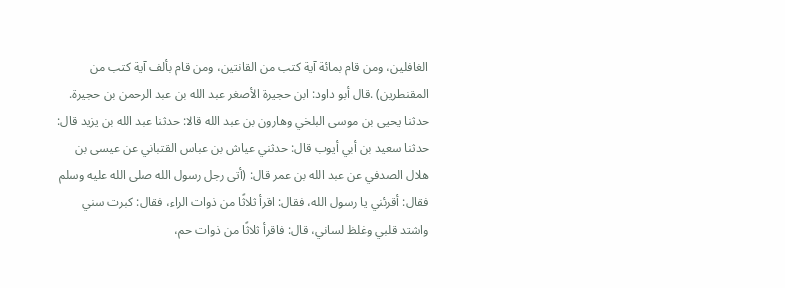الغافلين، ومن قام بمائة آية كتب من القانتين، ومن قام بألف آية كتب من المقنطرين) .قال أبو داود: ابن حجيرة الأصغر عبد الله بن عبد الرحمن بن حجيرة. حدثنا يحيى بن موسى البلخي وهارون بن عبد الله قالا: حدثنا عبد الله بن يزيد قال: حدثنا سعيد بن أبي أيوب قال: حدثني عياش بن عباس القتباني عن عيسى بن هلال الصدفي عن عبد الله بن عمر قال: (أتى رجل رسول الله صلى الله عليه وسلم فقال: أقرئني يا رسول الله، فقال: اقرأ ثلاثًا من ذوات الراء، فقال: كبرت سني واشتد قلبي وغلظ لساني، قال: فاقرأ ثلاثًا من ذوات حم،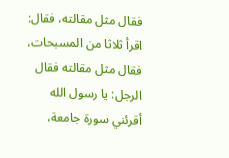فقال مثل مقالته، فقال: اقرأ ثلاثا من المسبحات، فقال مثل مقالته فقال الرجل: يا رسول الله أقرئني سورة جامعة،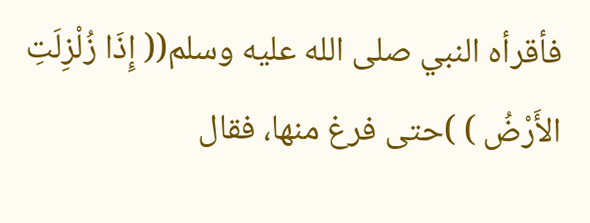فأقرأه النبي صلى الله عليه وسلم(( إِذَا زُلْزِلَتِ الأَرْضُ ) )حتى فرغ منها، فقال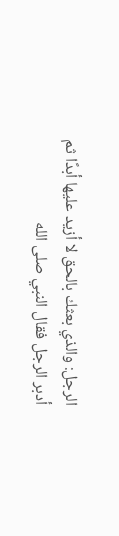الرجل: والذي بعثك بالحق لا أزيد عليها أبدًا ثم أدبر الرجل فقال النبي صلى الله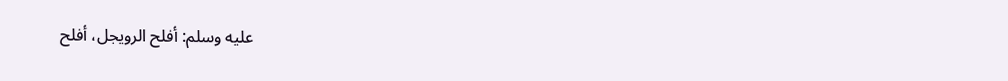عليه وسلم: أفلح الرويجل، أفلح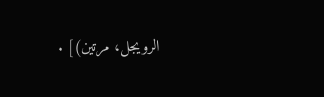الرويجل، مرتين)] .